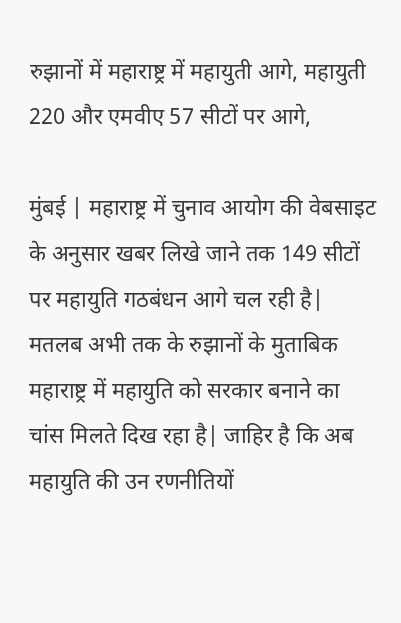रुझानों में महाराष्ट्र में महायुती आगे, महायुती 220 और एमवीए 57 सीटों पर आगे,

मुंबई | महाराष्ट्र में चुनाव आयोग की वेबसाइट के अनुसार खबर लिखे जाने तक 149 सीटों पर महायुति गठबंधन आगे चल रही है| मतलब अभी तक के रुझानों के मुताबिक महाराष्ट्र में महायुति को सरकार बनाने का चांस मिलते दिख रहा है| जाहिर है कि अब महायुति की उन रणनीतियों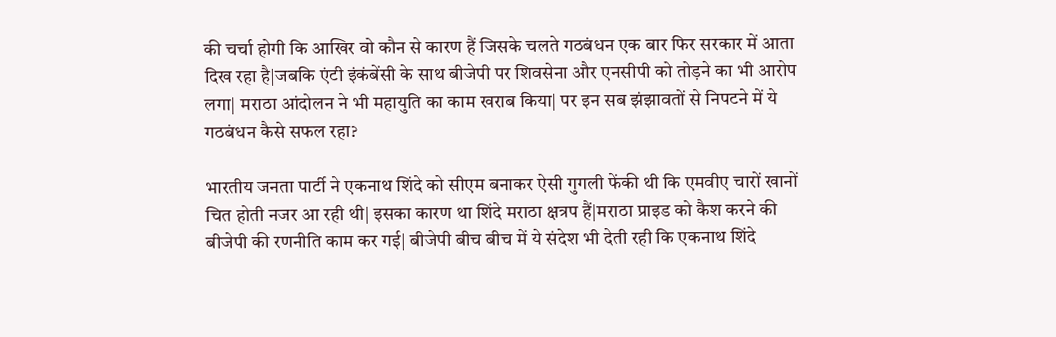की चर्चा होगी कि आखिर वो कौन से कारण हैं जिसके चलते गठबंधन एक बार फिर सरकार में आता दिख रहा है|जबकि एंटी इंकंबेंसी के साथ बीजेपी पर शिवसेना और एनसीपी को तोड़ने का भी आरोप लगा| मराठा आंदोलन ने भी महायुति का काम खराब किया| पर इन सब झंझावतों से निपटने में ये गठबंधन कैसे सफल रहा?

भारतीय जनता पार्टी ने एकनाथ शिंदे को सीएम बनाकर ऐसी गुगली फेंकी थी कि एमवीए चारों खानों चित होती नजर आ रही थी| इसका कारण था शिंदे मराठा क्षत्रप हैं|मराठा प्राइड को कैश करने की बीजेपी की रणनीति काम कर गई| बीजेपी बीच बीच में ये संदेश भी देती रही कि एकनाथ शिंदे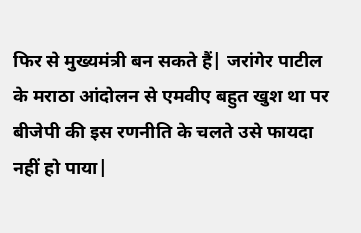फिर से मुख्यमंत्री बन सकते हैं| जरांगेर पाटील के मराठा आंदोलन से एमवीए बहुत खुश था पर बीजेपी की इस रणनीति के चलते उसे फायदा नहीं हो पाया|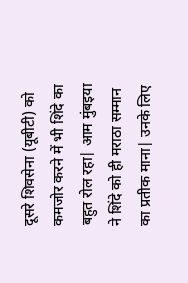दूसरे शिवसेना (यूबीटी) को कमजोर करने में भी शिंदे का बहुत रोल रहा| आम मुंबइया ने शिंदे को ही मराठा सम्मान का प्रतीक माना| उनके लिए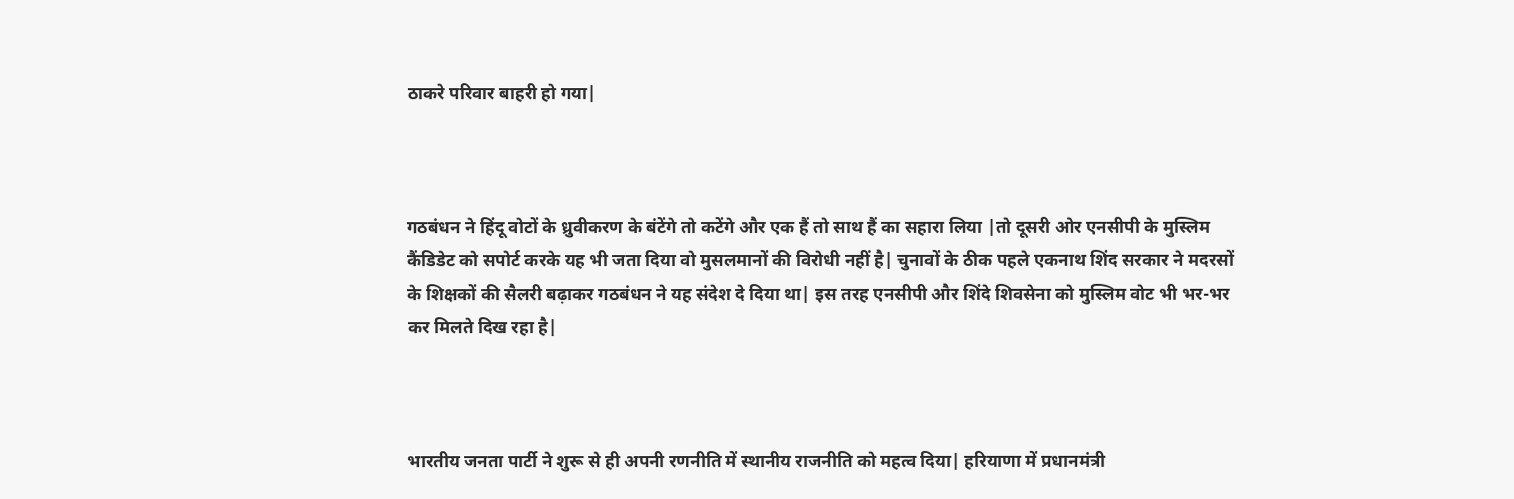ठाकरे परिवार बाहरी हो गया|



गठबंधन ने हिंदू वोटों के ध्रुवीकरण के बंटेंगे तो कटेंगे और एक हैं तो साथ हैं का सहारा लिया |तो दूसरी ओर एनसीपी के मुस्लिम कैंडिडेट को सपोर्ट करके यह भी जता दिया वो मुसलमानों की विरोधी नहीं है| चुनावों के ठीक पहले एकनाथ शिंद सरकार ने मदरसों के शिक्षकों की सैलरी बढ़ाकर गठबंधन ने यह संदेश दे दिया था| इस तरह एनसीपी और शिंदे शिवसेना को मुस्लिम वोट भी भर-भर कर मिलते दिख रहा है|



भारतीय जनता पार्टी ने शुरू से ही अपनी रणनीति में स्थानीय राजनीति को महत्व दिया| हरियाणा में प्रधानमंत्री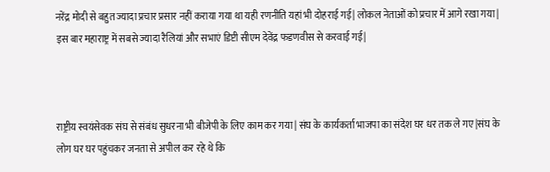नरेंद्र मोदी से बहुत ज्यादा प्रचार प्रसार नहीं कराया गया था यही रणनीति यहां भी दोहराई गई| लोकल नेताओं को प्रचार में आगे रखा गया| इस बार महाराष्ट्र में सबसे ज्यादा रैलियां और सभाएं डिप्टी सीएम देवेंद्र फडणवीस से करवाई गई|



राष्ट्रीय स्वयंसेवक संघ से संबंध सुधरना भी बीजेपी के लिए काम कर गया| संघ के कार्यकर्ता भाजपा का संदेश घर धर तक ले गए|संघ के लोग घर घर पहुंचकर जनता से अपील कर रहे थे कि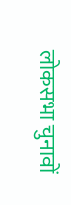लोकसभा चुनावों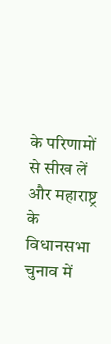के परिणामों से सीख लें और महाराष्ट्र के विधानसभा चुनाव में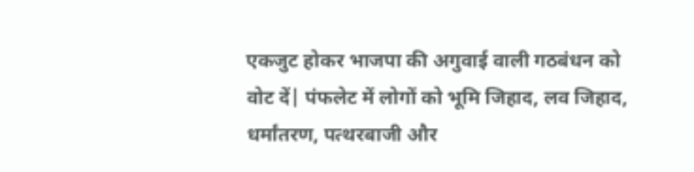एकजुट होकर भाजपा की अगुवाई वाली गठबंधन को वोट दें| पंफलेट में लोगों को भूमि जिहाद, लव जिहाद, धर्मांतरण, पत्थरबाजी और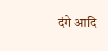दंगे आदि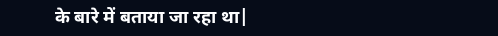के बारे में बताया जा रहा था|